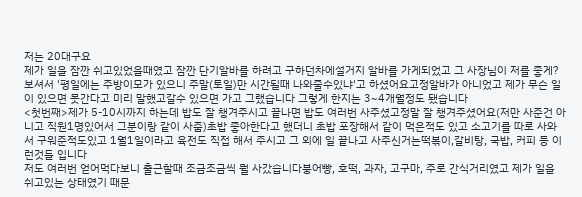저는 20대구요
제가 일을 잠깐 쉬고있었을때였고 잠깐 단기알바를 하려고 구하던차에설거지 알바를 가게되었고 그 사장님이 저를 좋게?보셔서 '평일에는 주방이모가 있으니 주말(토일)만 시간될때 나와줄수있냐'고 하셨어요고정알바가 아니었고 제가 무슨 일이 있으면 못간다고 미리 말했고갈수 있으면 가고 그랬습니다 그렇게 한지는 3~4개월정도 됐습니다
<첫번째>제가 5-10시까지 하는데 밥도 잘 챙겨주시고 끝나면 밥도 여러번 사주셨고정말 잘 챙겨주셨어요(저만 사준건 아니고 직원1명있어서 그분이랑 같이 사줌)초밥 좋아한다고 했더니 초밥 포장해서 같이 먹은적도 있고 소고기를 따로 사와서 구워준적도있고 1월1일이라고 육전도 직접 해서 주시고 그 외에 일 끝나고 사주신거는떡볶이,갈비탕, 국밥, 커피 등 이런것들 입니다
저도 여러번 얻어먹다보니 출근할때 조금조금씩 뭘 사갔습니다붕어빵, 호떡, 과자, 고구마, 주로 간식거리였고 제가 일을 쉬고있는 상태였기 때문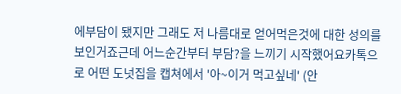에부담이 됐지만 그래도 저 나름대로 얻어먹은것에 대한 성의를 보인거죠근데 어느순간부터 부담?을 느끼기 시작했어요카톡으로 어떤 도넛집을 캡쳐에서 '아~이거 먹고싶네' (안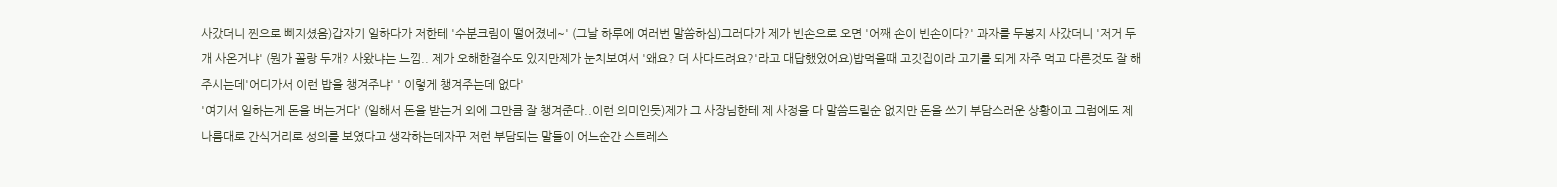사갔더니 찐으로 삐지셨음)갑자기 일하다가 저한테 '수분크림이 떨어졌네~' (그날 하루에 여러번 말씀하심)그러다가 제가 빈손으로 오면 '어째 손이 빈손이다?' 과자를 두봉지 사갔더니 '저거 두개 사온거냐' (뭔가 꼴랑 두개? 사왔냐는 느낌.. 제가 오해한걸수도 있지만제가 눈치보여서 '왜요? 더 사다드려요?'라고 대답했었어요)밥먹을때 고깃집이라 고기를 되게 자주 먹고 다른것도 잘 해주시는데'어디가서 이런 밥을 챙겨주냐' ' 이렇게 챙겨주는데 없다'
'여기서 일하는게 돈을 버는거다' (일해서 돈을 받는거 외에 그만큼 잘 챙겨준다..이런 의미인듯)제가 그 사장님한테 제 사정을 다 말씀드릴순 없지만 돈을 쓰기 부담스러운 상황이고 그럼에도 제 나름대로 간식거리로 성의를 보였다고 생각하는데자꾸 저런 부담되는 말들이 어느순간 스트레스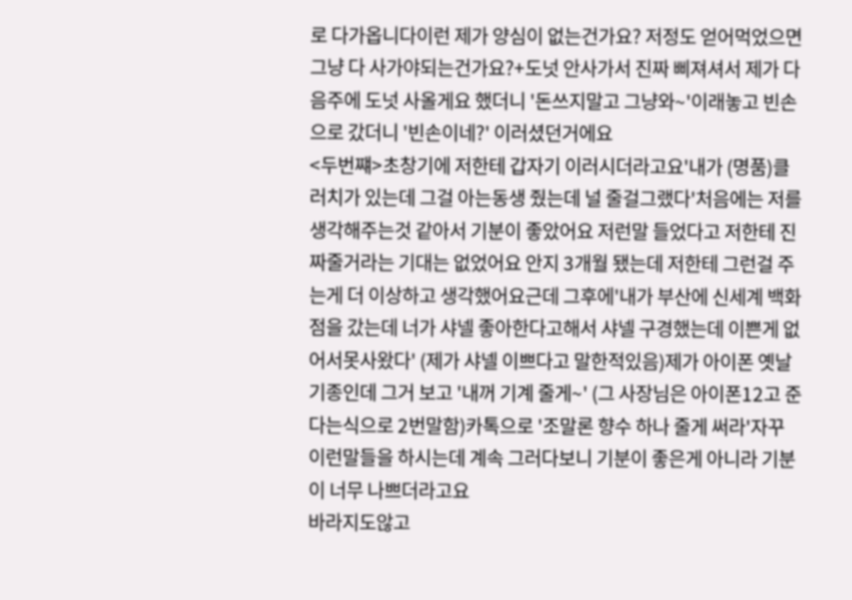로 다가옵니다이런 제가 양심이 없는건가요? 저정도 얻어먹었으면 그냥 다 사가야되는건가요?+도넛 안사가서 진짜 삐져셔서 제가 다음주에 도넛 사올게요 했더니 '돈쓰지말고 그냥와~'이래놓고 빈손으로 갔더니 '빈손이네?' 이러셨던거에요
<두번쨰>초창기에 저한테 갑자기 이러시더라고요'내가 (명품)클러치가 있는데 그걸 아는동생 줬는데 널 줄걸그랬다'처음에는 저를 생각해주는것 같아서 기분이 좋았어요 저런말 들었다고 저한테 진짜줄거라는 기대는 없었어요 안지 3개월 됐는데 저한테 그런걸 주는게 더 이상하고 생각했어요근데 그후에'내가 부산에 신세계 백화점을 갔는데 너가 샤넬 좋아한다고해서 샤넬 구경했는데 이쁜게 없어서못사왔다' (제가 샤넬 이쁘다고 말한적있음)제가 아이폰 옛날 기종인데 그거 보고 '내꺼 기계 줄게~' (그 사장님은 아이폰12고 준다는식으로 2번말함)카톡으로 '조말론 향수 하나 줄게 써라'자꾸 이런말들을 하시는데 계속 그러다보니 기분이 좋은게 아니라 기분이 너무 나쁘더라고요
바라지도않고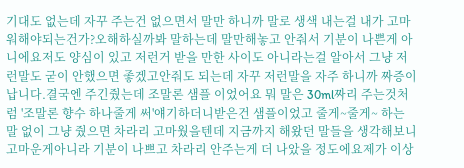기대도 없는데 자꾸 주는건 없으면서 말만 하니까 말로 생색 내는걸 내가 고마워해야되는건가?오해하실까봐 말하는데 말만해놓고 안줘서 기분이 나쁜게 아니에요저도 양심이 있고 저런거 받을 만한 사이도 아니라는걸 알아서 그냥 저런말도 굳이 안했으면 좋겠고안줘도 되는데 자꾸 저런말을 자주 하니까 짜증이 납니다.결국엔 주긴줬는데 조말론 샘플 이었어요 뭐 말은 30ml짜리 주는것처럼 '조말론 향수 하나줄게 써'얘기하더니받은건 샘플이었고 줄게~줄게~ 하는 말 없이 그냥 줬으면 차라리 고마웠을텐데 지금까지 해왔던 말들을 생각해보니 고마운게아니라 기분이 나쁘고 차라리 안주는게 더 나았을 정도에요제가 이상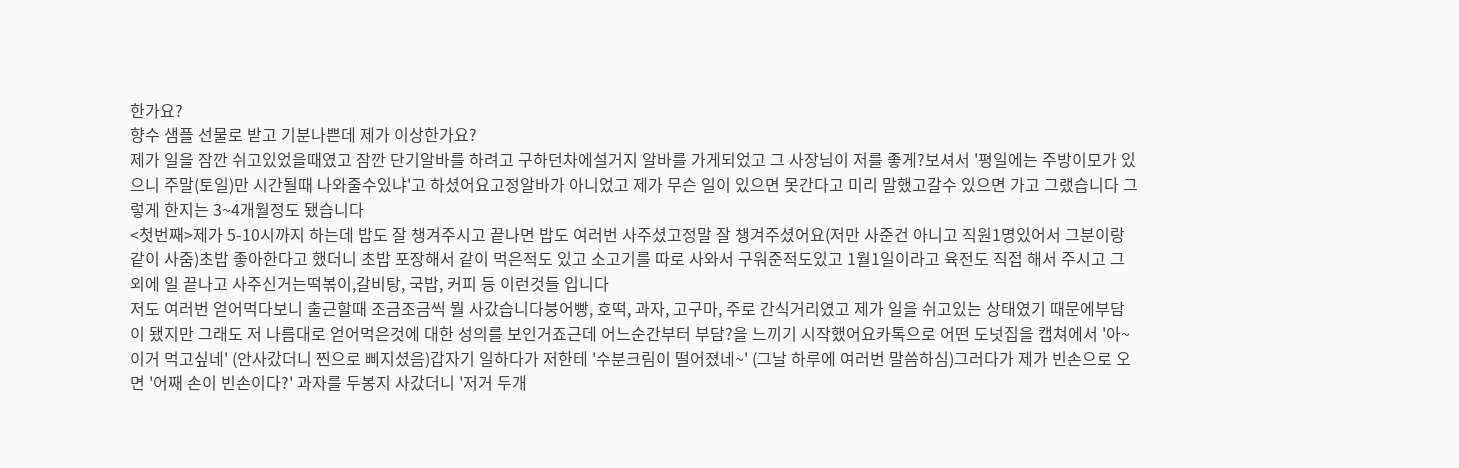한가요?
향수 샘플 선물로 받고 기분나쁜데 제가 이상한가요?
제가 일을 잠깐 쉬고있었을때였고 잠깐 단기알바를 하려고 구하던차에설거지 알바를 가게되었고 그 사장님이 저를 좋게?보셔서 '평일에는 주방이모가 있으니 주말(토일)만 시간될때 나와줄수있냐'고 하셨어요고정알바가 아니었고 제가 무슨 일이 있으면 못간다고 미리 말했고갈수 있으면 가고 그랬습니다 그렇게 한지는 3~4개월정도 됐습니다
<첫번째>제가 5-10시까지 하는데 밥도 잘 챙겨주시고 끝나면 밥도 여러번 사주셨고정말 잘 챙겨주셨어요(저만 사준건 아니고 직원1명있어서 그분이랑 같이 사줌)초밥 좋아한다고 했더니 초밥 포장해서 같이 먹은적도 있고 소고기를 따로 사와서 구워준적도있고 1월1일이라고 육전도 직접 해서 주시고 그 외에 일 끝나고 사주신거는떡볶이,갈비탕, 국밥, 커피 등 이런것들 입니다
저도 여러번 얻어먹다보니 출근할때 조금조금씩 뭘 사갔습니다붕어빵, 호떡, 과자, 고구마, 주로 간식거리였고 제가 일을 쉬고있는 상태였기 때문에부담이 됐지만 그래도 저 나름대로 얻어먹은것에 대한 성의를 보인거죠근데 어느순간부터 부담?을 느끼기 시작했어요카톡으로 어떤 도넛집을 캡쳐에서 '아~이거 먹고싶네' (안사갔더니 찐으로 삐지셨음)갑자기 일하다가 저한테 '수분크림이 떨어졌네~' (그날 하루에 여러번 말씀하심)그러다가 제가 빈손으로 오면 '어째 손이 빈손이다?' 과자를 두봉지 사갔더니 '저거 두개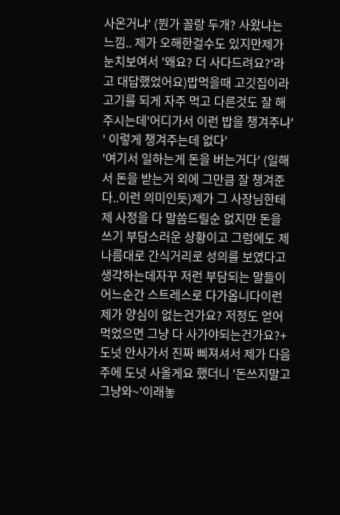사온거냐' (뭔가 꼴랑 두개? 사왔냐는 느낌.. 제가 오해한걸수도 있지만제가 눈치보여서 '왜요? 더 사다드려요?'라고 대답했었어요)밥먹을때 고깃집이라 고기를 되게 자주 먹고 다른것도 잘 해주시는데'어디가서 이런 밥을 챙겨주냐' ' 이렇게 챙겨주는데 없다'
'여기서 일하는게 돈을 버는거다' (일해서 돈을 받는거 외에 그만큼 잘 챙겨준다..이런 의미인듯)제가 그 사장님한테 제 사정을 다 말씀드릴순 없지만 돈을 쓰기 부담스러운 상황이고 그럼에도 제 나름대로 간식거리로 성의를 보였다고 생각하는데자꾸 저런 부담되는 말들이 어느순간 스트레스로 다가옵니다이런 제가 양심이 없는건가요? 저정도 얻어먹었으면 그냥 다 사가야되는건가요?+도넛 안사가서 진짜 삐져셔서 제가 다음주에 도넛 사올게요 했더니 '돈쓰지말고 그냥와~'이래놓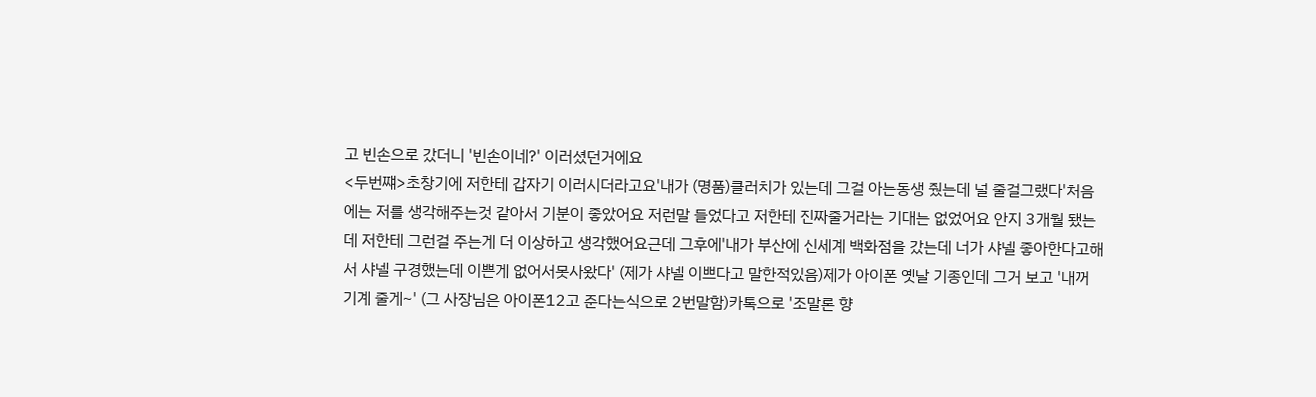고 빈손으로 갔더니 '빈손이네?' 이러셨던거에요
<두번쨰>초창기에 저한테 갑자기 이러시더라고요'내가 (명품)클러치가 있는데 그걸 아는동생 줬는데 널 줄걸그랬다'처음에는 저를 생각해주는것 같아서 기분이 좋았어요 저런말 들었다고 저한테 진짜줄거라는 기대는 없었어요 안지 3개월 됐는데 저한테 그런걸 주는게 더 이상하고 생각했어요근데 그후에'내가 부산에 신세계 백화점을 갔는데 너가 샤넬 좋아한다고해서 샤넬 구경했는데 이쁜게 없어서못사왔다' (제가 샤넬 이쁘다고 말한적있음)제가 아이폰 옛날 기종인데 그거 보고 '내꺼 기계 줄게~' (그 사장님은 아이폰12고 준다는식으로 2번말함)카톡으로 '조말론 향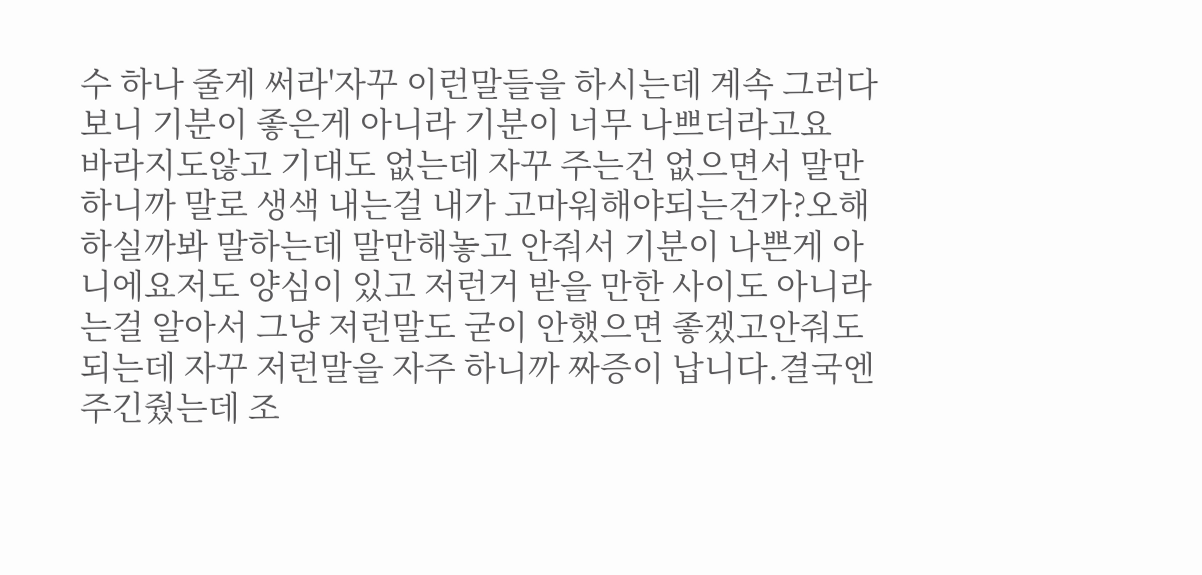수 하나 줄게 써라'자꾸 이런말들을 하시는데 계속 그러다보니 기분이 좋은게 아니라 기분이 너무 나쁘더라고요
바라지도않고 기대도 없는데 자꾸 주는건 없으면서 말만 하니까 말로 생색 내는걸 내가 고마워해야되는건가?오해하실까봐 말하는데 말만해놓고 안줘서 기분이 나쁜게 아니에요저도 양심이 있고 저런거 받을 만한 사이도 아니라는걸 알아서 그냥 저런말도 굳이 안했으면 좋겠고안줘도 되는데 자꾸 저런말을 자주 하니까 짜증이 납니다.결국엔 주긴줬는데 조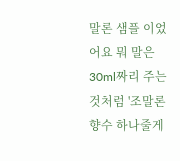말론 샘플 이었어요 뭐 말은 30ml짜리 주는것처럼 '조말론 향수 하나줄게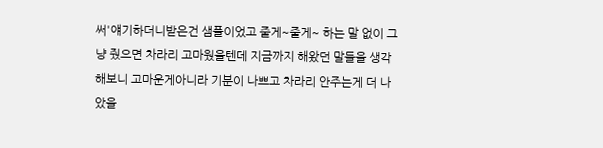써'얘기하더니받은건 샘플이었고 줄게~줄게~ 하는 말 없이 그냥 줬으면 차라리 고마웠을텐데 지금까지 해왔던 말들을 생각해보니 고마운게아니라 기분이 나쁘고 차라리 안주는게 더 나았을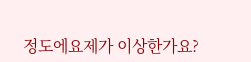정도에요제가 이상한가요?